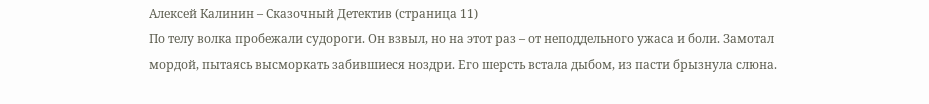Алексей Калинин – Сказочный Детектив (страница 11)
По телу волка пробежали судороги. Он взвыл, но на этот раз – от неподдельного ужаса и боли. Замотал мордой, пытаясь высморкать забившиеся ноздри. Его шерсть встала дыбом, из пасти брызнула слюна.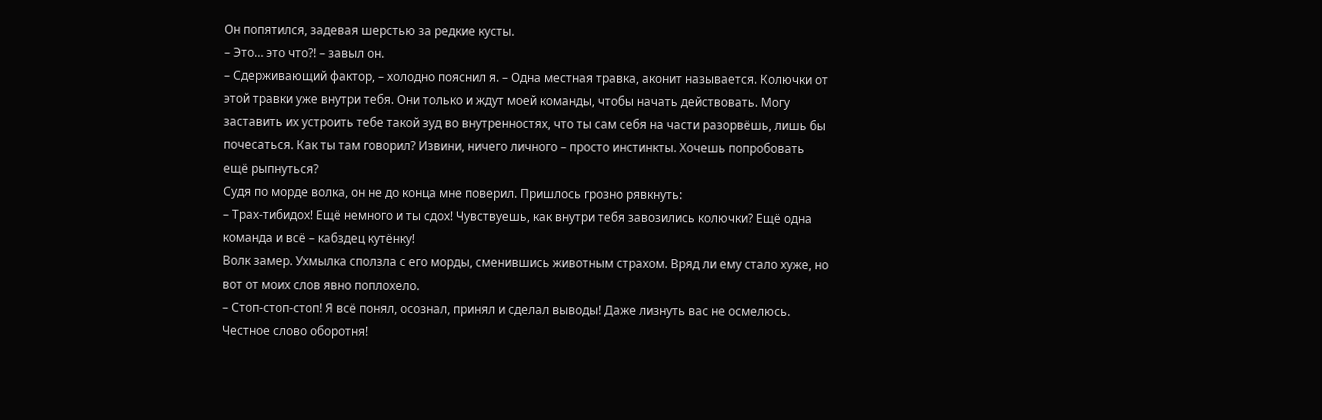Он попятился, задевая шерстью за редкие кусты.
– Это… это что?! – завыл он.
– Сдерживающий фактор, – холодно пояснил я. – Одна местная травка, аконит называется. Колючки от этой травки уже внутри тебя. Они только и ждут моей команды, чтобы начать действовать. Могу заставить их устроить тебе такой зуд во внутренностях, что ты сам себя на части разорвёшь, лишь бы почесаться. Как ты там говорил? Извини, ничего личного – просто инстинкты. Хочешь попробовать ещё рыпнуться?
Судя по морде волка, он не до конца мне поверил. Пришлось грозно рявкнуть:
– Трах-тибидох! Ещё немного и ты сдох! Чувствуешь, как внутри тебя завозились колючки? Ещё одна команда и всё – кабздец кутёнку!
Волк замер. Ухмылка сползла с его морды, сменившись животным страхом. Вряд ли ему стало хуже, но вот от моих слов явно поплохело.
– Стоп-стоп-стоп! Я всё понял, осознал, принял и сделал выводы! Даже лизнуть вас не осмелюсь. Честное слово оборотня!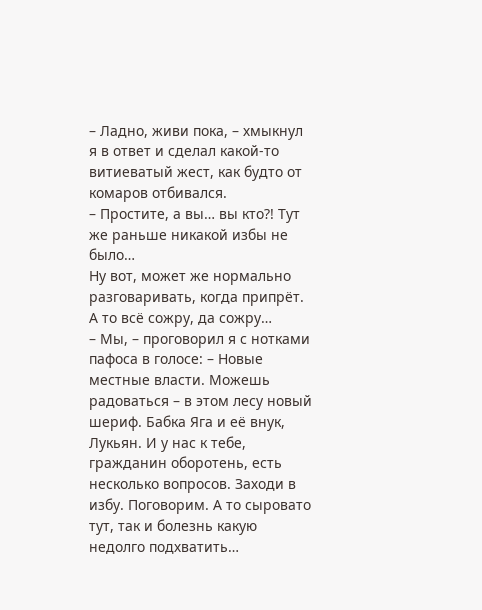– Ладно, живи пока, – хмыкнул я в ответ и сделал какой-то витиеватый жест, как будто от комаров отбивался.
– Простите, а вы… вы кто?! Тут же раньше никакой избы не было…
Ну вот, может же нормально разговаривать, когда припрёт. А то всё сожру, да сожру…
– Мы, – проговорил я с нотками пафоса в голосе: – Новые местные власти. Можешь радоваться – в этом лесу новый шериф. Бабка Яга и её внук, Лукьян. И у нас к тебе, гражданин оборотень, есть несколько вопросов. Заходи в избу. Поговорим. А то сыровато тут, так и болезнь какую недолго подхватить…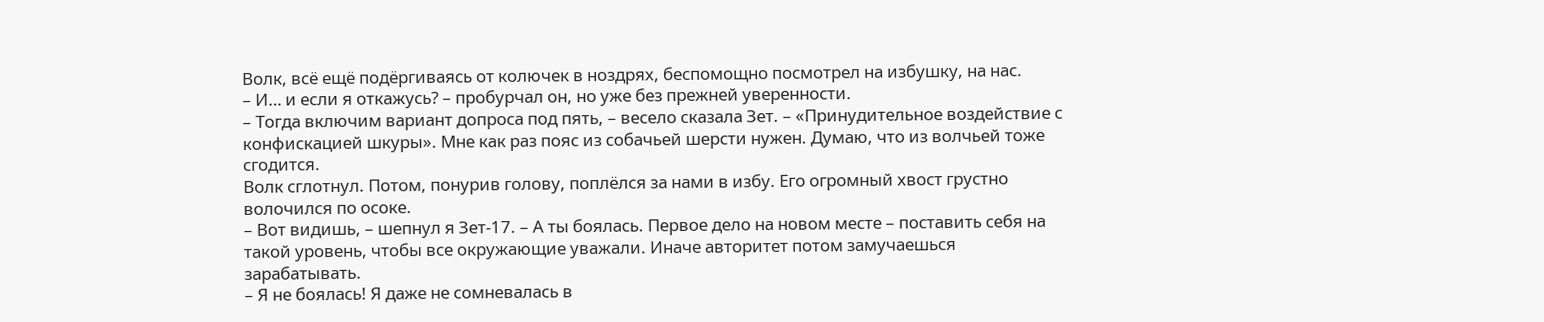Волк, всё ещё подёргиваясь от колючек в ноздрях, беспомощно посмотрел на избушку, на нас.
– И… и если я откажусь? – пробурчал он, но уже без прежней уверенности.
– Тогда включим вариант допроса под пять, – весело сказала Зет. – «Принудительное воздействие с конфискацией шкуры». Мне как раз пояс из собачьей шерсти нужен. Думаю, что из волчьей тоже сгодится.
Волк сглотнул. Потом, понурив голову, поплёлся за нами в избу. Его огромный хвост грустно волочился по осоке.
– Вот видишь, – шепнул я Зет-17. – А ты боялась. Первое дело на новом месте – поставить себя на такой уровень, чтобы все окружающие уважали. Иначе авторитет потом замучаешься зарабатывать.
– Я не боялась! Я даже не сомневалась в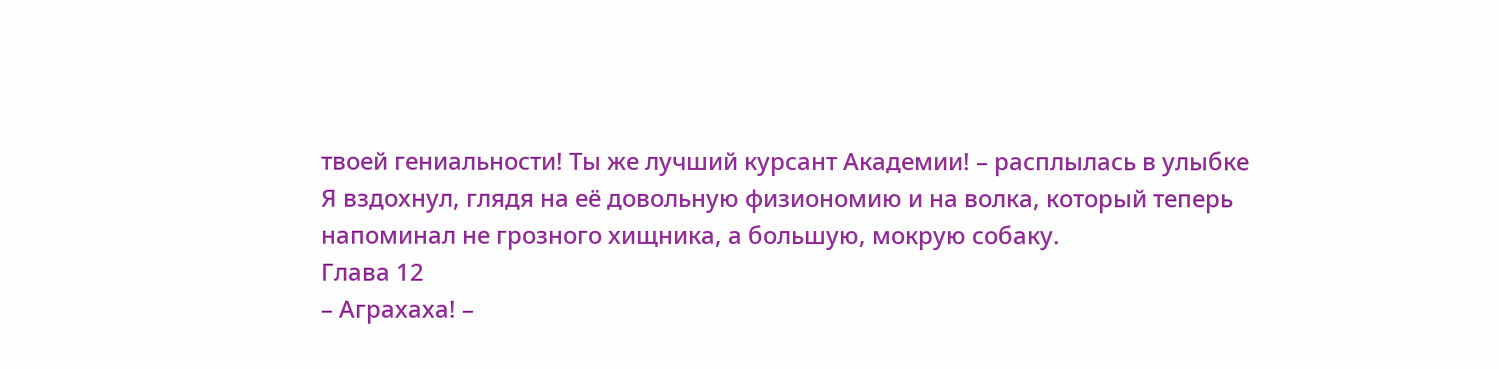твоей гениальности! Ты же лучший курсант Академии! – расплылась в улыбке
Я вздохнул, глядя на её довольную физиономию и на волка, который теперь напоминал не грозного хищника, а большую, мокрую собаку.
Глава 12
– Аграхаха! –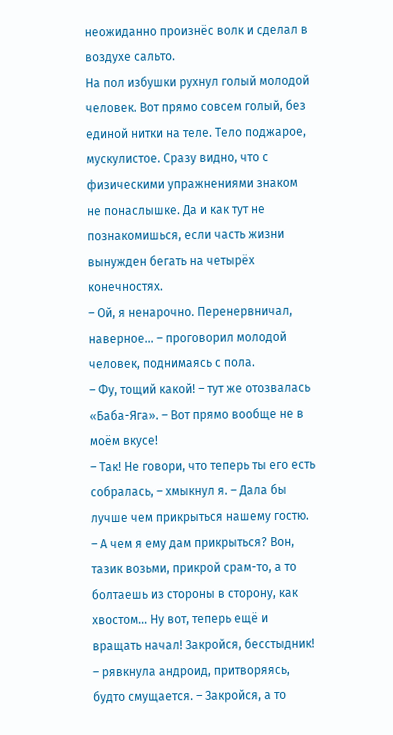неожиданно произнёс волк и сделал в воздухе сальто.
На пол избушки рухнул голый молодой человек. Вот прямо совсем голый, без единой нитки на теле. Тело поджарое, мускулистое. Сразу видно, что с физическими упражнениями знаком не понаслышке. Да и как тут не познакомишься, если часть жизни вынужден бегать на четырёх конечностях.
– Ой, я ненарочно. Перенервничал, наверное… – проговорил молодой человек, поднимаясь с пола.
– Фу, тощий какой! – тут же отозвалась «Баба-Яга». – Вот прямо вообще не в моём вкусе!
– Так! Не говори, что теперь ты его есть собралась, – хмыкнул я. – Дала бы лучше чем прикрыться нашему гостю.
– А чем я ему дам прикрыться? Вон, тазик возьми, прикрой срам-то, а то болтаешь из стороны в сторону, как хвостом… Ну вот, теперь ещё и вращать начал! Закройся, бесстыдник! – рявкнула андроид, притворяясь, будто смущается. – Закройся, а то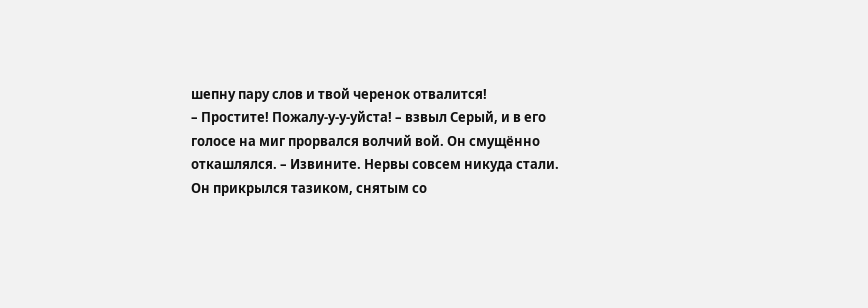шепну пару слов и твой черенок отвалится!
– Простите! Пожалу-у-у-уйста! – взвыл Серый, и в его голосе на миг прорвался волчий вой. Он смущённо откашлялся. – Извините. Нервы совсем никуда стали.
Он прикрылся тазиком, снятым со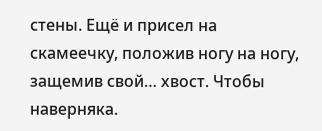стены. Ещё и присел на скамеечку, положив ногу на ногу, защемив свой… хвост. Чтобы наверняка.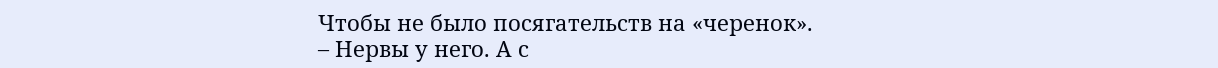Чтобы не было посягательств на «черенок».
– Нервы у него. А с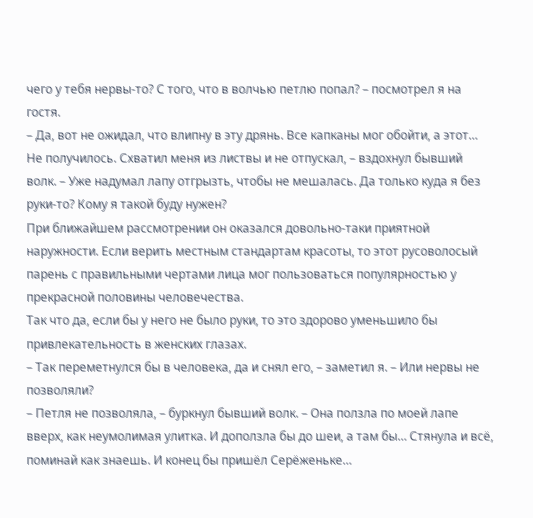чего у тебя нервы-то? С того, что в волчью петлю попал? – посмотрел я на гостя.
– Да, вот не ожидал, что влипну в эту дрянь. Все капканы мог обойти, а этот… Не получилось. Схватил меня из листвы и не отпускал, – вздохнул бывший волк. – Уже надумал лапу отгрызть, чтобы не мешалась. Да только куда я без руки-то? Кому я такой буду нужен?
При ближайшем рассмотрении он оказался довольно-таки приятной наружности. Если верить местным стандартам красоты, то этот русоволосый парень с правильными чертами лица мог пользоваться популярностью у прекрасной половины человечества.
Так что да, если бы у него не было руки, то это здорово уменьшило бы привлекательность в женских глазах.
– Так переметнулся бы в человека, да и снял его, – заметил я. – Или нервы не позволяли?
– Петля не позволяла, – буркнул бывший волк. – Она ползла по моей лапе вверх, как неумолимая улитка. И доползла бы до шеи, а там бы… Стянула и всё, поминай как знаешь. И конец бы пришёл Серёженьке…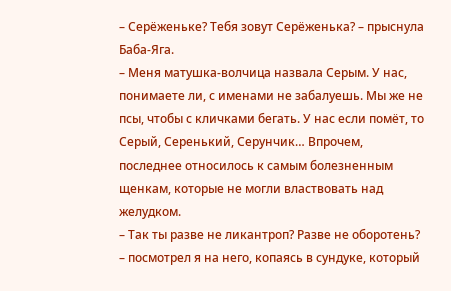– Серёженьке? Тебя зовут Серёженька? – прыснула Баба-Яга.
– Меня матушка-волчица назвала Серым. У нас, понимаете ли, с именами не забалуешь. Мы же не псы, чтобы с кличками бегать. У нас если помёт, то Серый, Серенький, Серунчик… Впрочем, последнее относилось к самым болезненным щенкам, которые не могли властвовать над желудком.
– Так ты разве не ликантроп? Разве не оборотень? – посмотрел я на него, копаясь в сундуке, который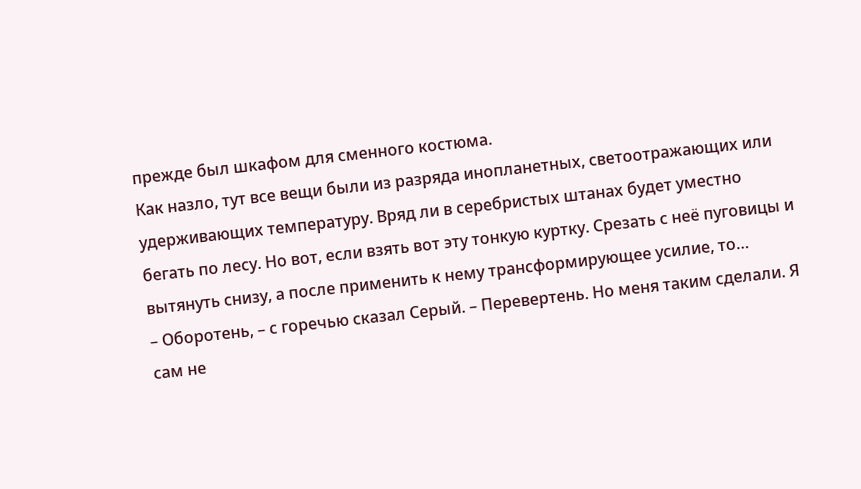прежде был шкафом для сменного костюма.
Как назло, тут все вещи были из разряда инопланетных, светоотражающих или удерживающих температуру. Вряд ли в серебристых штанах будет уместно бегать по лесу. Но вот, если взять вот эту тонкую куртку. Срезать с неё пуговицы и вытянуть снизу, а после применить к нему трансформирующее усилие, то…
– Оборотень, – с горечью сказал Серый. – Перевертень. Но меня таким сделали. Я сам не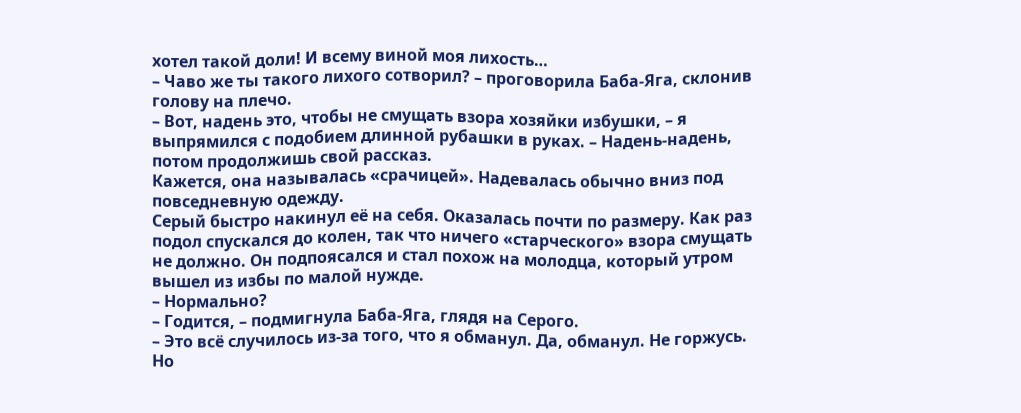хотел такой доли! И всему виной моя лихость…
– Чаво же ты такого лихого сотворил? – проговорила Баба-Яга, склонив голову на плечо.
– Вот, надень это, чтобы не смущать взора хозяйки избушки, – я выпрямился с подобием длинной рубашки в руках. – Надень-надень, потом продолжишь свой рассказ.
Кажется, она называлась «срачицей». Надевалась обычно вниз под повседневную одежду.
Серый быстро накинул её на себя. Оказалась почти по размеру. Как раз подол спускался до колен, так что ничего «старческого» взора смущать не должно. Он подпоясался и стал похож на молодца, который утром вышел из избы по малой нужде.
– Нормально?
– Годится, – подмигнула Баба-Яга, глядя на Серого.
– Это всё случилось из-за того, что я обманул. Да, обманул. Не горжусь. Но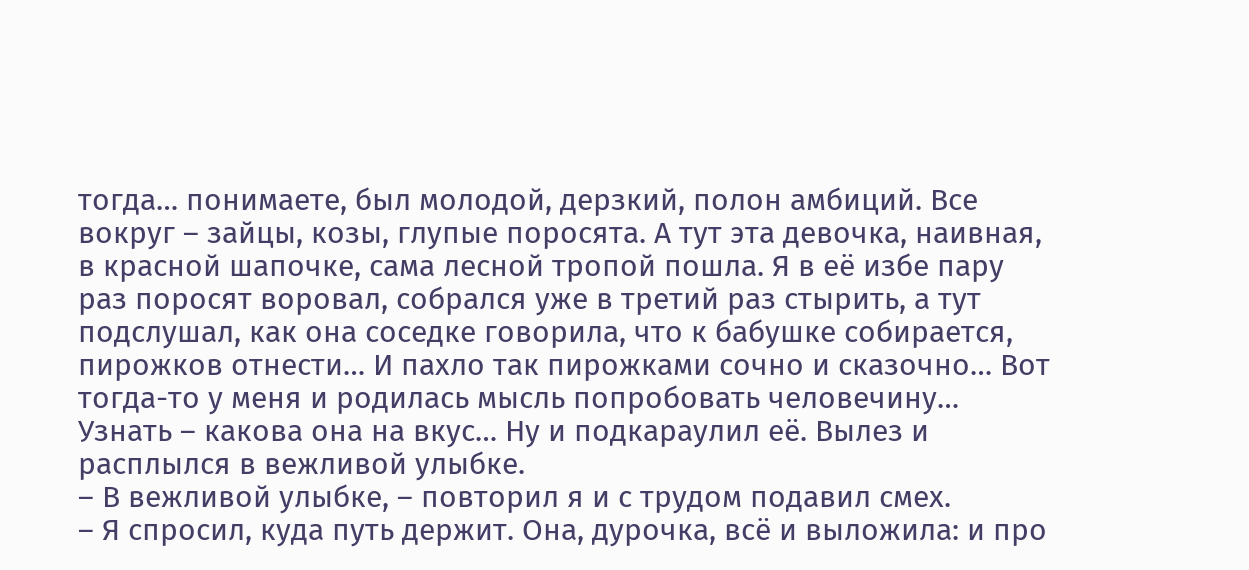тогда… понимаете, был молодой, дерзкий, полон амбиций. Все вокруг – зайцы, козы, глупые поросята. А тут эта девочка, наивная, в красной шапочке, сама лесной тропой пошла. Я в её избе пару раз поросят воровал, собрался уже в третий раз стырить, а тут подслушал, как она соседке говорила, что к бабушке собирается, пирожков отнести… И пахло так пирожками сочно и сказочно… Вот тогда-то у меня и родилась мысль попробовать человечину… Узнать – какова она на вкус… Ну и подкараулил её. Вылез и расплылся в вежливой улыбке.
– В вежливой улыбке, – повторил я и с трудом подавил смех.
– Я спросил, куда путь держит. Она, дурочка, всё и выложила: и про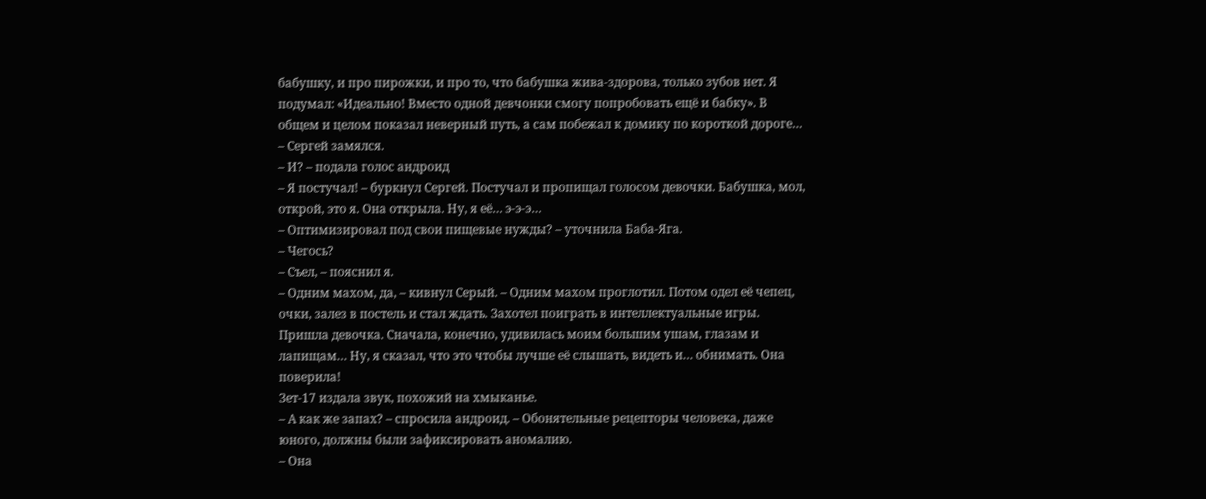бабушку, и про пирожки, и про то, что бабушка жива-здорова, только зубов нет. Я подумал: «Идеально! Вместо одной девчонки смогу попробовать ещё и бабку». В общем и целом показал неверный путь, а сам побежал к домику по короткой дороге… – Сергей замялся.
– И? – подала голос андроид
– Я постучал! – буркнул Сергей. Постучал и пропищал голосом девочки. Бабушка, мол, открой, это я. Она открыла. Ну, я её… э-э-э…
– Оптимизировал под свои пищевые нужды? – уточнила Баба-Яга.
– Чегось?
– Съел, – пояснил я.
– Одним махом, да, – кивнул Серый. – Одним махом проглотил. Потом одел её чепец, очки, залез в постель и стал ждать. Захотел поиграть в интеллектуальные игры. Пришла девочка. Сначала, конечно, удивилась моим большим ушам, глазам и лапищам… Ну, я сказал, что это чтобы лучше её слышать, видеть и… обнимать. Она поверила!
Зет-17 издала звук, похожий на хмыканье.
– А как же запах? – спросила андроид. – Обонятельные рецепторы человека, даже юного, должны были зафиксировать аномалию.
– Она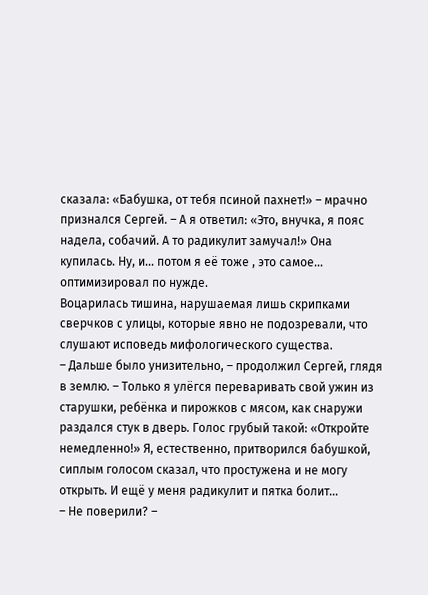сказала: «Бабушка, от тебя псиной пахнет!» – мрачно признался Сергей. – А я ответил: «Это, внучка, я пояс надела, собачий. А то радикулит замучал!» Она купилась. Ну, и… потом я её тоже , это самое… оптимизировал по нужде.
Воцарилась тишина, нарушаемая лишь скрипками сверчков с улицы, которые явно не подозревали, что слушают исповедь мифологического существа.
– Дальше было унизительно, – продолжил Сергей, глядя в землю. – Только я улёгся переваривать свой ужин из старушки, ребёнка и пирожков с мясом, как снаружи раздался стук в дверь. Голос грубый такой: «Откройте немедленно!» Я, естественно, притворился бабушкой, сиплым голосом сказал, что простужена и не могу открыть. И ещё у меня радикулит и пятка болит…
– Не поверили? –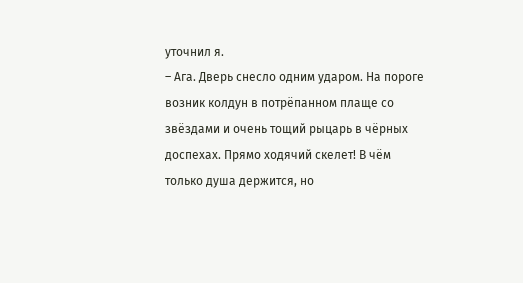уточнил я.
– Ага. Дверь снесло одним ударом. На пороге возник колдун в потрёпанном плаще со звёздами и очень тощий рыцарь в чёрных доспехах. Прямо ходячий скелет! В чём только душа держится, но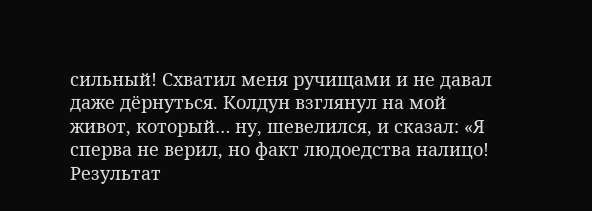сильный! Схватил меня ручищами и не давал даже дёрнуться. Колдун взглянул на мой живот, который… ну, шевелился, и сказал: «Я сперва не верил, но факт людоедства налицо! Результат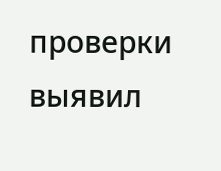проверки выявил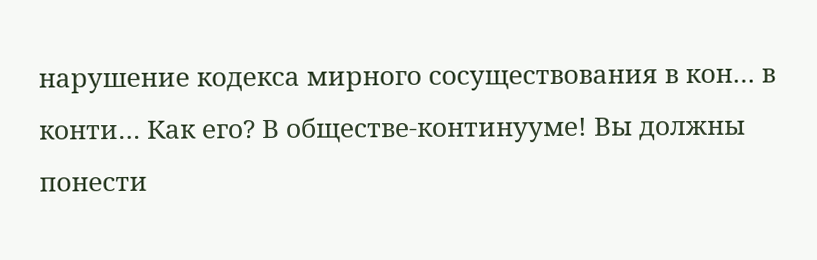нарушение кодекса мирного сосуществования в кон… в конти… Как его? В обществе-континууме! Вы должны понести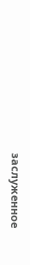заслуженное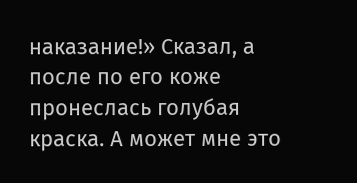наказание!» Сказал, а после по его коже пронеслась голубая краска. А может мне это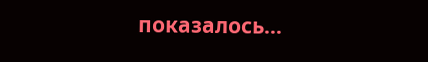показалось…